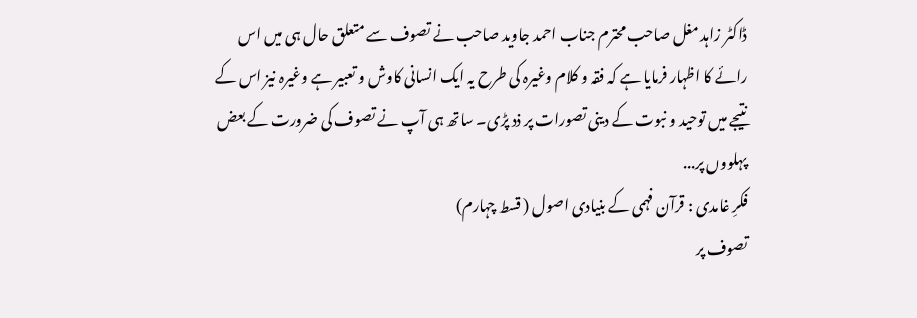ڈاکٹر زاہد مغل صاحب محترم جناب احمد جاوید صاحب نے تصوف سے متعلق حال ہی میں اس رائے کا اظہار فرمایا ہے کہ فقہ و کلام وغیرہ کی طرح یہ ایک انسانی کاوش و تعبیر ہے وغیرہ نیز اس کے نتیجے میں توحید و نبوت کے دینی تصورات پر ذد پڑی۔ ساتھ ہی آپ نے تصوف کی ضرورت کے بعض پہلووں پر...
فکرِ غامدی : قرآن فہمی کے بنیادی اصول ( قسط چہارم)
تصوف پر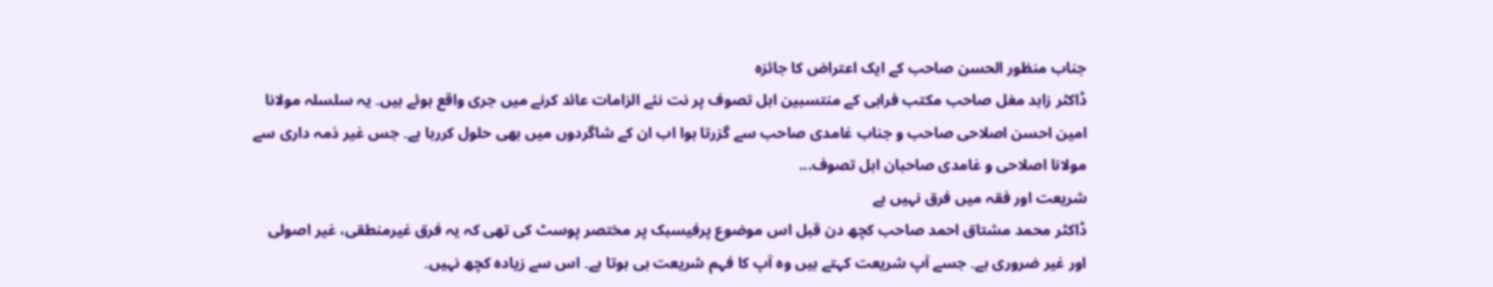جناب منظور الحسن صاحب کے ایک اعتراض کا جائزہ
ڈاکٹر زاہد مغل صاحب مکتب فراہی کے منتسبین اہل تصوف پر نت نئے الزامات عائد کرنے میں جری واقع ہوئے ہیں۔ یہ سلسلہ مولانا امین احسن اصلاحی صاحب و جناب غامدی صاحب سے گزرتا ہوا اب ان کے شاگردوں میں بھی حلول کررہا ہے۔ جس غیر ذمہ داری سے مولانا اصلاحی و غامدی صاحبان اہل تصوف...
شریعت اور فقہ میں فرق نہیں ہے
ڈاکٹر محمد مشتاق احمد صاحب کچھ دن قبل اس موضوع پرفیسبک پر مختصر پوسٹ کی تھی کہ یہ فرق غیرمنطقی، غیر اصولی اور غیر ضروری ہے۔ جسے آپ شریعت کہتے ہیں وہ آپ کا فہم شریعت ہی ہوتا ہے۔ اس سے زیادہ کچھ نہیں۔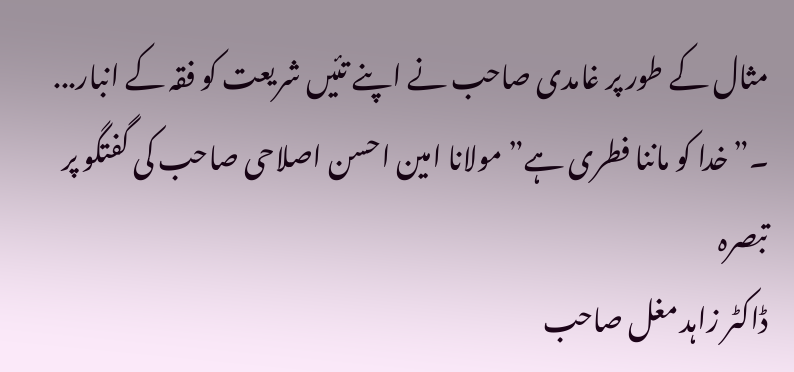مثال کے طور پر غامدی صاحب نے اپنے تئیں شریعت کو فقہ کے انبار...
۔”خدا کو ماننا فطری ہے” مولانا امین احسن اصلاحی صاحب کی گفتگو پر تبصرہ
ڈاکٹر زاہد مغل صاحب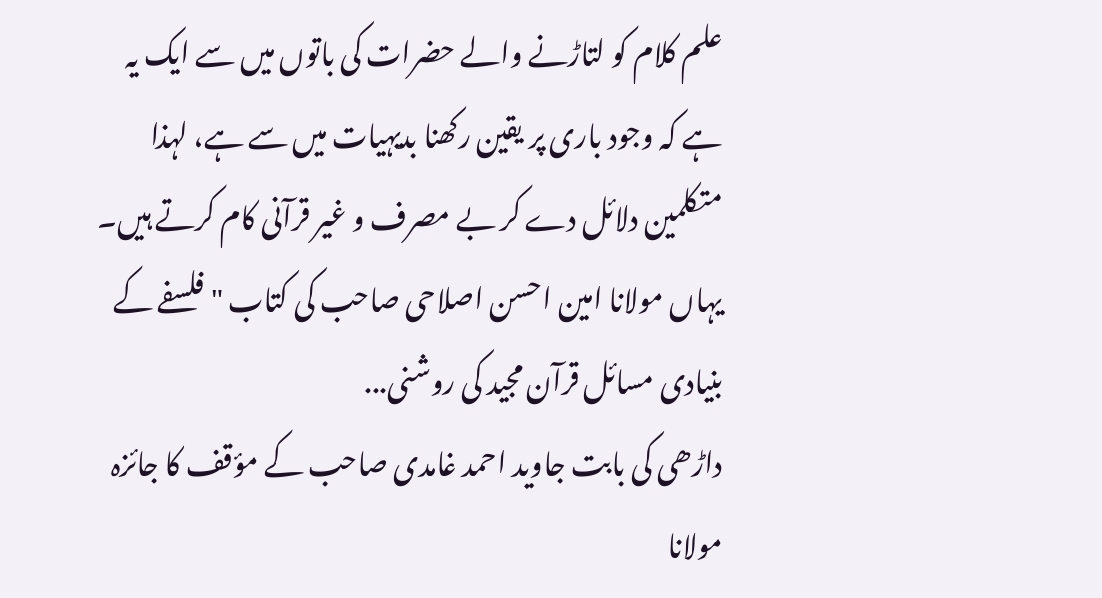علم کلام کو لتاڑنے والے حضرات کی باتوں میں سے ایک یہ ہے کہ وجود باری پر یقین رکھنا بدیہیات میں سے ہے، لہذا متکلمین دلائل دے کر بے مصرف و غیر قرآنی کام کرتے ہیں۔ یہاں مولانا امین احسن اصلاحی صاحب کی کتاب "فلسفے کے بنیادی مسائل قرآن مجید کی روشنی...
داڑھی کی بابت جاوید احمد غامدی صاحب کے مؤقف کا جائزہ
مولانا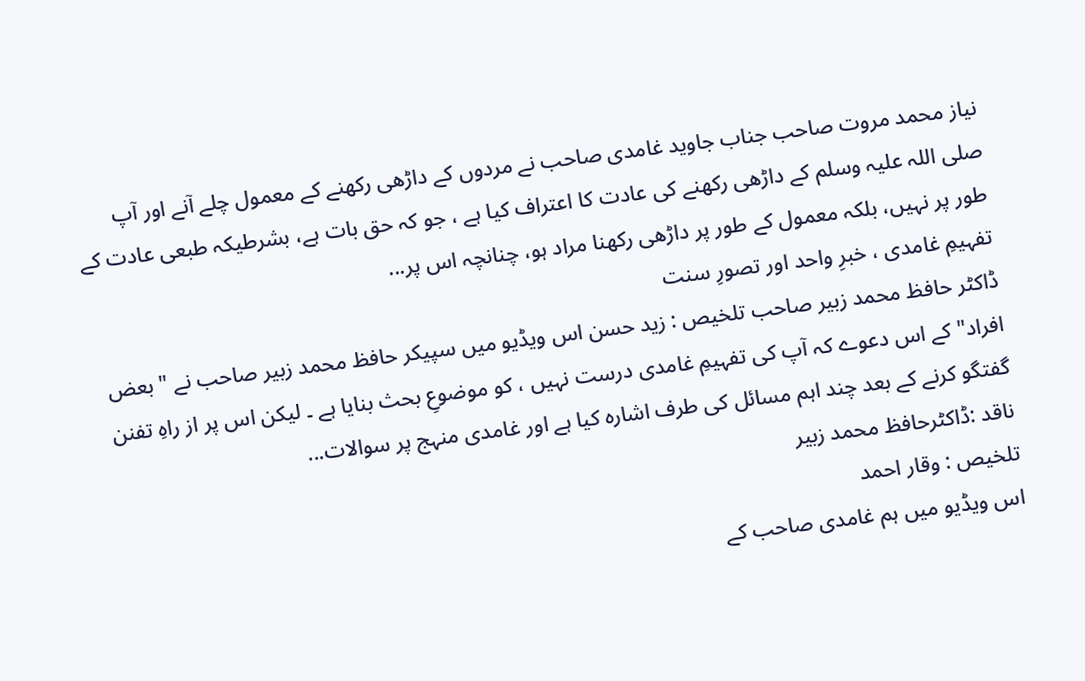نیاز محمد مروت صاحب جناب جاوید غامدی صاحب نے مردوں کے داڑھی رکھنے کے معمول چلے آنے اور آپ صلی اللہ علیہ وسلم کے داڑھی رکھنے کی عادت کا اعتراف کیا ہے ، جو کہ حق بات ہے، بشرطیکہ طبعی عادت کے طور پر نہیں، بلکہ معمول کے طور پر داڑھی رکھنا مراد ہو، چنانچہ اس پر...
تفہیمِ غامدی ، خبرِ واحد اور تصورِ سنت
ڈاکٹر حافظ محمد زبیر صاحب تلخیص : زید حسن اس ویڈیو میں سپیکر حافظ محمد زبیر صاحب نے " بعض افراد" کے اس دعوے کہ آپ کی تفہیمِ غامدی درست نہیں ، کو موضوعِ بحث بنایا ہے ۔ لیکن اس پر از راہِ تفنن گفتگو کرنے کے بعد چند اہم مسائل کی طرف اشارہ کیا ہے اور غامدی منہج پر سوالات...
ناقد :ڈاکٹرحافظ محمد زبیر
تلخیص : وقار احمد
اس ویڈیو میں ہم غامدی صاحب کے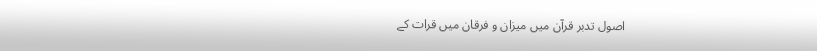اصول تدبر قرآن میں میزان و فرقان میں قرات کے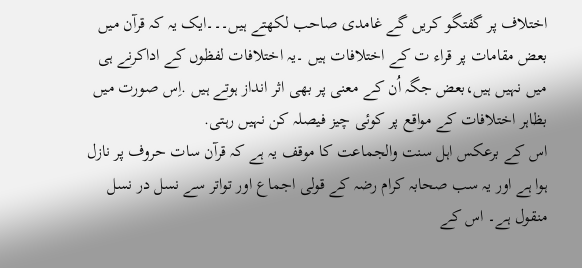اختلاف پر گفتگو کریں گے غامدی صاحب لکھتے ہیں۔۔۔ایک یہ کہ قرآن میں بعض مقامات پر قراء ت کے اختلافات ہیں ۔یہ اختلافات لفظوں کے اداکرنے ہی میں نہیں ہیں،بعض جگہ اُن کے معنی پر بھی اثر انداز ہوتے ہیں .اِس صورت میں بظاہر اختلافات کے مواقع پر کوئی چیز فیصلہ کن نہیں رہتی.
اس کے برعکس اہل سنت والجماعت کا موقف یہ ہے کہ قرآن سات حروف پر نازل ہوا ہے اور یہ سب صحابہ کرام رضہ کے قولی اجماع اور تواتر سے نسل در نسل منقول ہے۔ اس کے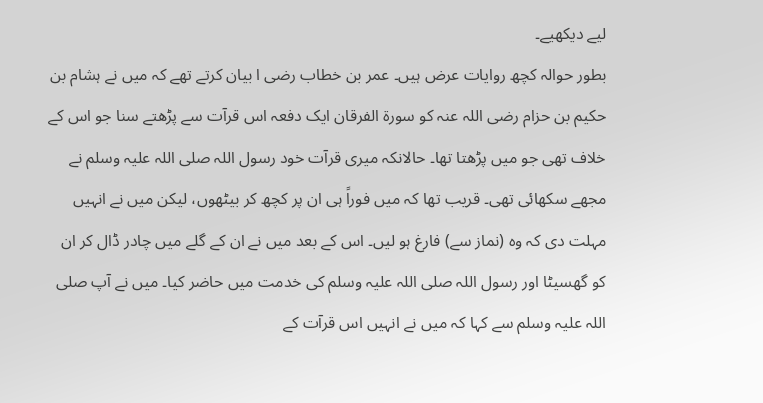لیے دیکھیے۔
بطور حوالہ کچھ روایات عرض ہیں۔ عمر بن خطاب رضی ا بیان کرتے تھے کہ میں نے ہشام بن حکیم بن حزام رضی اللہ عنہ کو سورۃ الفرقان ایک دفعہ اس قرآت سے پڑھتے سنا جو اس کے خلاف تھی جو میں پڑھتا تھا۔ حالانکہ میری قرآت خود رسول اللہ صلی اللہ علیہ وسلم نے مجھے سکھائی تھی۔ قریب تھا کہ میں فوراً ہی ان پر کچھ کر بیٹھوں، لیکن میں نے انہیں مہلت دی کہ وہ (نماز سے) فارغ ہو لیں۔ اس کے بعد میں نے ان کے گلے میں چادر ڈال کر ان کو گھسیٹا اور رسول اللہ صلی اللہ علیہ وسلم کی خدمت میں حاضر کیا۔ میں نے آپ صلی اللہ علیہ وسلم سے کہا کہ میں نے انہیں اس قرآت کے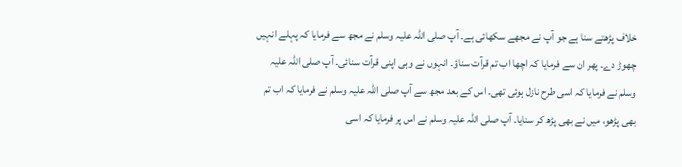خلاف پڑھتے سنا ہے جو آپ نے مجھے سکھائی ہے۔ آپ صلی اللہ علیہ وسلم نے مجھ سے فرمایا کہ پہلے انہیں چھوڑ دے۔ پھر ان سے فرمایا کہ اچھا اب تم قرآت سناؤ۔ انہوں نے وہی اپنی قرآت سنائی۔ آپ صلی اللہ علیہ وسلم نے فرمایا کہ اسی طرح نازل ہوئی تھی۔ اس کے بعد مجھ سے آپ صلی اللہ علیہ وسلم نے فرمایا کہ اب تم بھی پڑھو، میں نے بھی پڑھ کر سنایا۔ آپ صلی اللہ علیہ وسلم نے اس پر فرمایا کہ اسی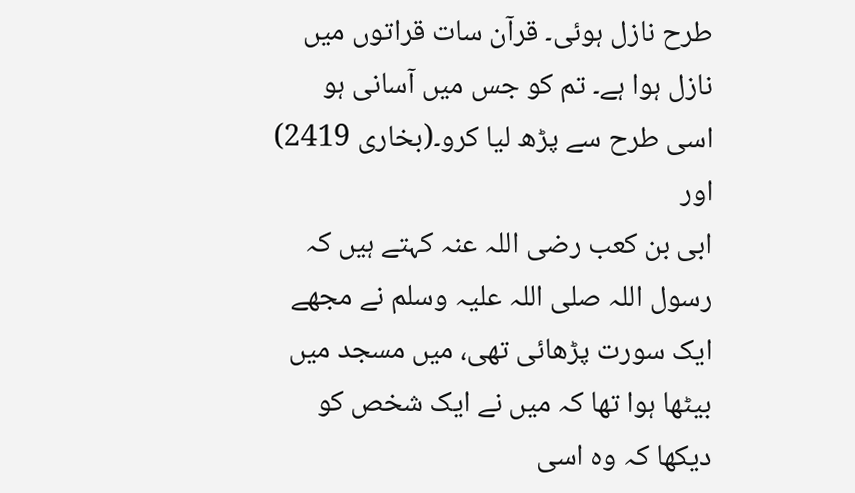طرح نازل ہوئی۔ قرآن سات قراتوں میں نازل ہوا ہے۔ تم کو جس میں آسانی ہو اسی طرح سے پڑھ لیا کرو۔(بخاری 2419) اور
ابی بن کعب رضی اللہ عنہ کہتے ہیں کہ رسول اللہ صلی اللہ علیہ وسلم نے مجھے ایک سورت پڑھائی تھی، میں مسجد میں بیٹھا ہوا تھا کہ میں نے ایک شخص کو دیکھا کہ وہ اسی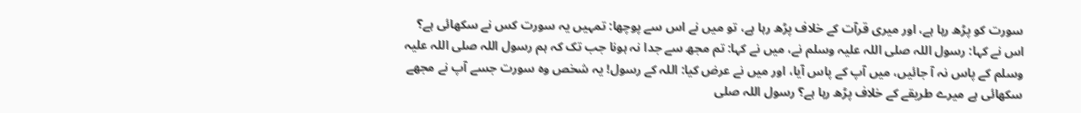سورت کو پڑھ رہا ہے، اور میری قرآت کے خلاف پڑھ رہا ہے، تو میں نے اس سے پوچھا: تمہیں یہ سورت کس نے سکھائی ہے؟ اس نے کہا: رسول اللہ صلی اللہ علیہ وسلم نے، میں نے کہا: تم مجھ سے جدا نہ ہونا جب تک کہ ہم رسول اللہ صلی اللہ علیہ وسلم کے پاس نہ آ جائیں، میں آپ کے پاس آیا، اور میں نے عرض کیا: اللہ کے رسول! یہ شخص وہ سورت جسے آپ نے مجھے سکھائی ہے میرے طریقے کے خلاف پڑھ رہا ہے؟ رسول اللہ صلی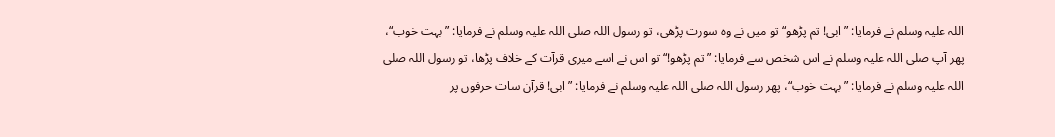اللہ علیہ وسلم نے فرمایا: ”ابی! تم پڑھو“ تو میں نے وہ سورت پڑھی، تو رسول اللہ صلی اللہ علیہ وسلم نے فرمایا: ”بہت خوب“، پھر آپ صلی اللہ علیہ وسلم نے اس شخص سے فرمایا: ”تم پڑھو!“ تو اس نے اسے میری قرآت کے خلاف پڑھا، تو رسول اللہ صلی اللہ علیہ وسلم نے فرمایا: ”بہت خوب“، پھر رسول اللہ صلی اللہ علیہ وسلم نے فرمایا: ”ابی! قرآن سات حرفوں پر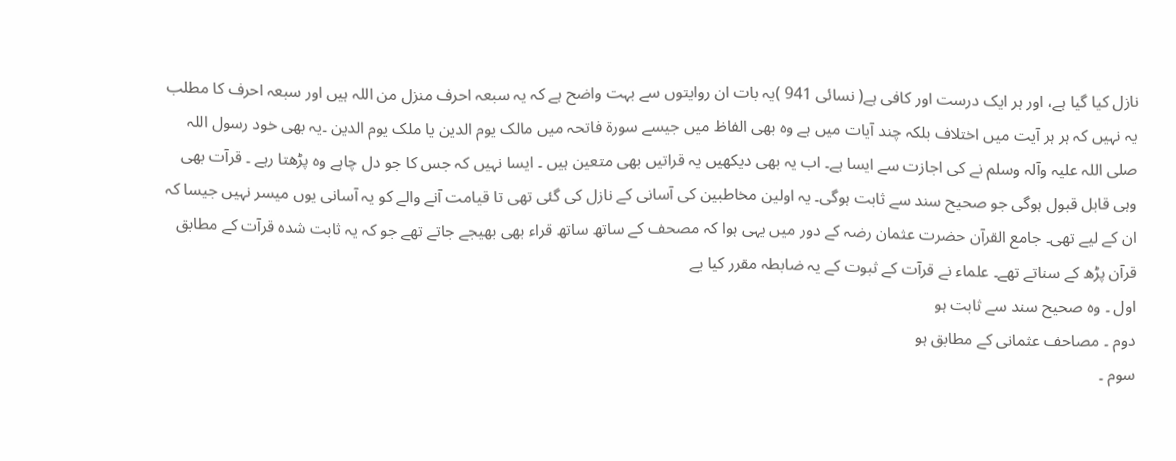نازل کیا گیا ہے، اور ہر ایک درست اور کافی ہے( نسائی 941 )یہ بات ان روایتوں سے بہت واضح ہے کہ یہ سبعہ احرف منزل من اللہ ہیں اور سبعہ احرف کا مطلب یہ نہیں کہ ہر ہر آیت میں اختلاف بلکہ چند آیات میں ہے وہ بھی الفاظ میں جیسے سورۃ فاتحہ میں مالک یوم الدین یا ملک یوم الدین ۔یہ بھی خود رسول اللہ صلی اللہ علیہ وآلہ وسلم نے کی اجازت سے ایسا ہے۔ اب یہ بھی دیکھیں یہ قراتیں بھی متعین ہیں ۔ ایسا نہیں کہ جس کا جو دل چاہے وہ پڑھتا رہے ۔ قرآت بھی وہی قابل قبول ہوگی جو صحیح سند سے ثابت ہوگی۔ یہ اولین مخاطبین کی آسانی کے نازل کی گئی تھی تا قیامت آنے والے کو یہ آسانی یوں میسر نہیں جیسا کہ ان کے لیے تھی۔ جامع القرآن حضرت عثمان رضہ کے دور میں یہی ہوا کہ مصحف کے ساتھ ساتھ قراء بھی بھیجے جاتے تھے جو کہ یہ ثابت شدہ قرآت کے مطابق قرآن پڑھ کے سناتے تھے۔ علماء نے قرآت کے ثبوت کے یہ ضابطہ مقرر کیا یے
اول ۔ وہ صحیح سند سے ثابت ہو
دوم ۔ مصاحف عثمانی کے مطابق ہو
سوم ۔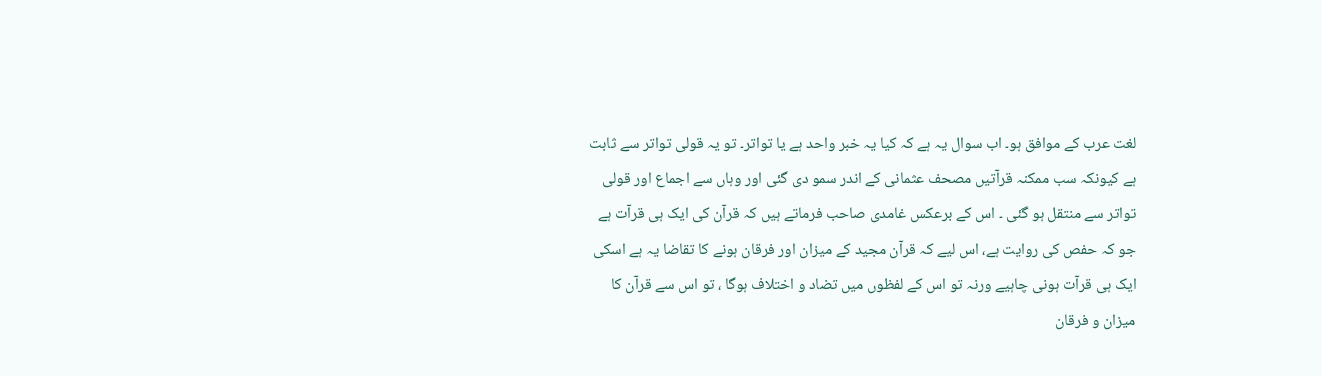لغت عرب کے موافق ہو۔ اب سوال یہ ہے کہ کیا یہ خبر واحد ہے یا تواتر۔ تو یہ قولی تواتر سے ثابت ہے کیونکہ سب ممکنہ قرآتیں مصحف عثمانی کے اندر سمو دی گئی اور وہاں سے اجماع اور قولی تواتر سے منتقل ہو گئی ۔ اس کے برعکس غامدی صاحب فرماتے ہیں کہ قرآن کی ایک ہی قرآت ہے جو کہ حفص کی روایت ہے، اس لیے کہ قرآن مجید کے میزان اور فرقان ہونے کا تقاضا یہ ہے اسکی ایک ہی قرآت ہونی چاہیے ورنہ تو اس کے لفظوں میں تضاد و اختلاف ہوگا ، تو اس سے قرآن کا میزان و فرقان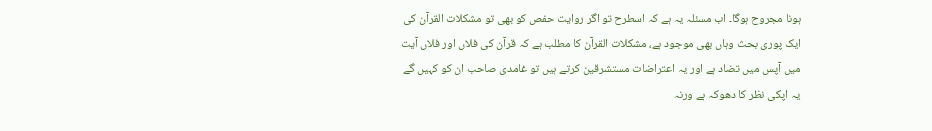ہونا مجروح ہوگا۔ اب مسئلہ یہ ہے کہ اسطرح تو اگر روایت حفص کو بھی تو مشکلات القرآن کی ایک پوری بحث وہاں بھی موجود ہے، مشکلات القرآن کا مطلب ہے کہ قرآن کی فلاں اور فلاں آیت میں آپس میں تضاد ہے اور یہ اعتراضات مستشرقین کرتے ہیں تو غامدی صاحب ان کو کہیں گے یہ اپکی نظر کا دھوکہ ہے ورنہ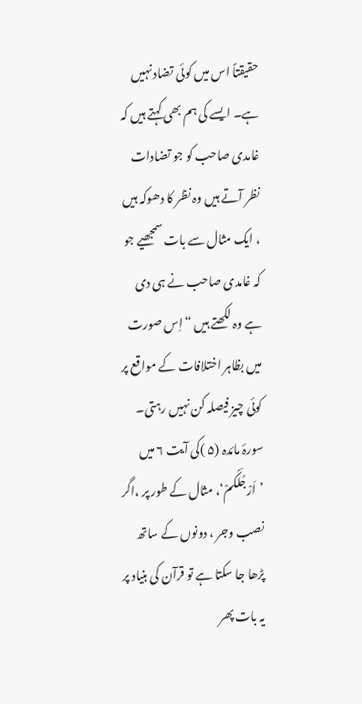حقیقتاً اس میں کوئی تضاد نہیں ہے۔ ایسے کی ہم بھی کہتے ہیں کہ غامدی صاحب کو جو تضادات نظر آتے ہیں وہ نظر کا دھوکہ ہیں ، ایک مثال سے بات سمجھیے جو کہ غامدی صاحب نے ہی دی ہے وہ لکھتے ہیں “اِس صورت میں بظاہر اختلافات کے مواقع پر کوئی چیز فیصلہ کن نہیں رہتی۔ سورۂ مائدہ (۵ )کی آیت ۶ میں ’اَرْجُلَکُمْ‘، مثال کے طور پر ،اگر نصب وجر ، دونوں کے ساتھ پڑھا جا سکتا ہے تو قرآن کی بنیاد پر یہ بات پھر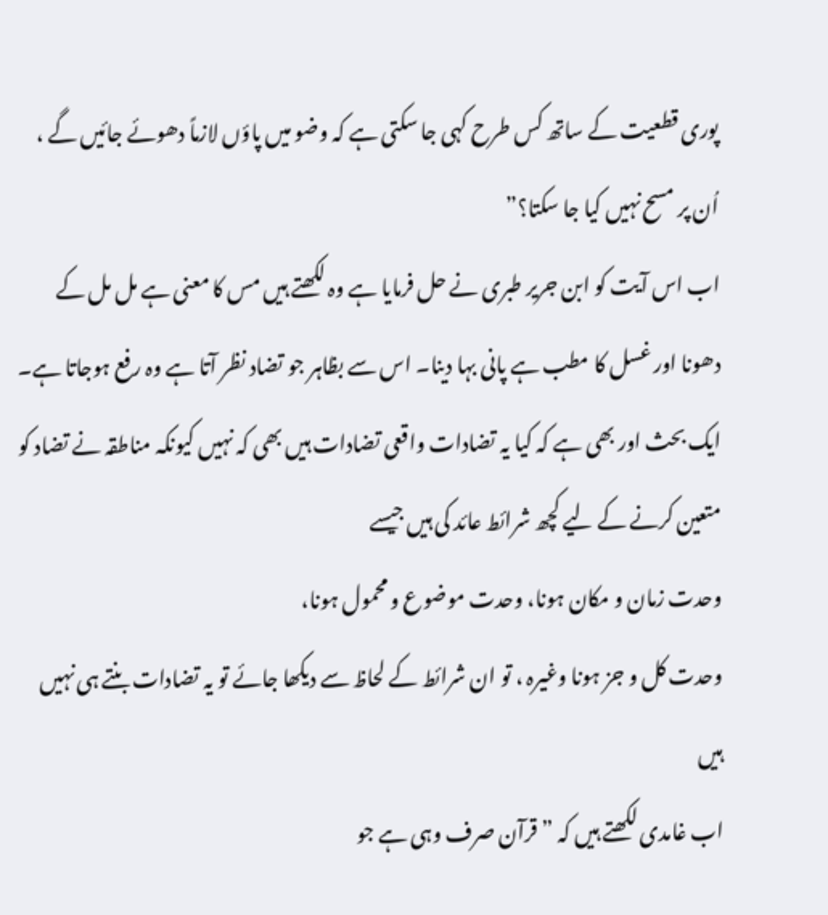پوری قطعیت کے ساتھ کس طرح کہی جا سکتی ہے کہ وضو میں پاؤں لازماً دھوئے جائیں گے ، اُن پر مسح نہیں کیا جا سکتا؟”
اب اس آیت کو ابن جریر طبری نے حل فرمایا ہے وہ لکھتے ہیں مس کا معنی ہے مل مل کے دھونا اور غسل کا مطب ہے پانی بہا دینا۔ اس سے بظاہر جو تضاد نظر آتا ہے وہ رفع ہوجاتا ہے۔
ایک بحث اور بھی ہے کہ کیا یہ تضادات واقعی تضادات ہیں بھی کہ نہیں کیونکہ مناطقہ نے تضاد کو متعین کرنے کے لیے کچھ شرائط عائد کی ہیں جیسے
وحدت زمان و مکان ہونا، وحدت موضوع و محمول ہونا،
وحدت کل و جز ہونا وغیرہ ، تو ان شرائط کے لحاظ سے دیکھا جائے تو یہ تضادات بنتے ہی نہیں ہیں
اب غامدی لکھتے ہیں کہ ” قرآن صرف وہی ہے جو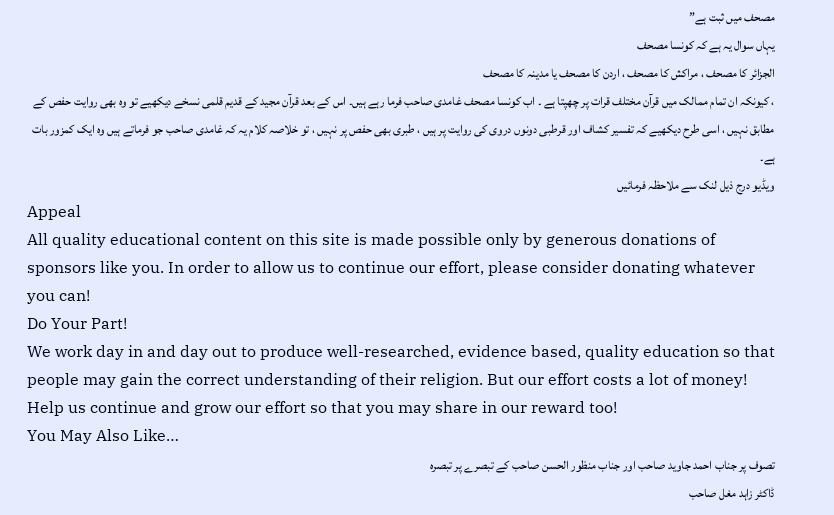مصحف میں ثبت ہے”
یہاں سوال یہ ہے کہ کونسا مصحف
الجزائر کا مصحف ، مراکش کا مصحف ، اردن کا مصحف یا مدینہ کا مصحف
، کیونکہ ان تمام ممالک میں قرآن مختلف قرات پر چھپتا ہے ۔ اب کونسا مصحف غامدی صاحب فرما رہے ہیں۔ اس کے بعد قرآن مجید کے قدیم قلمی نسخے دیکھیے تو وہ بھی روایت حفص کے مطابق نہیں ، اسی طرح دیکھیے کہ تفسیر کشاف اور قرطبی دونوں دروی کی روایت پر ہیں ، طبری بھی حفص پر نہیں ، تو خلاصہ کلام یہ کہ غامدی صاحب جو فرماتے ہیں وہ ایک کمزور بات ہے۔
ویڈیو درج ذیل لنک سے ملاحظہ فرمائیں
Appeal
All quality educational content on this site is made possible only by generous donations of sponsors like you. In order to allow us to continue our effort, please consider donating whatever you can!
Do Your Part!
We work day in and day out to produce well-researched, evidence based, quality education so that people may gain the correct understanding of their religion. But our effort costs a lot of money! Help us continue and grow our effort so that you may share in our reward too!
You May Also Like…
تصوف پر جناب احمد جاوید صاحب اور جناب منظور الحسن صاحب کے تبصرے پر تبصرہ
ڈاکٹر زاہد مغل صاحب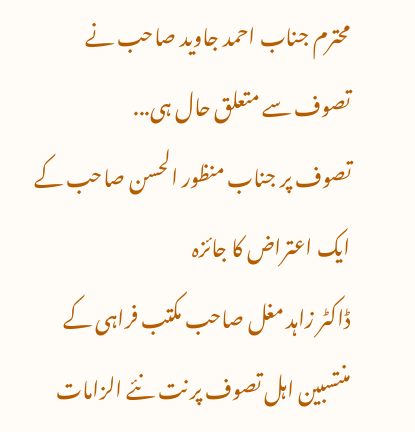محترم جناب احمد جاوید صاحب نے تصوف سے متعلق حال ہی...
تصوف پر جناب منظور الحسن صاحب کے ایک اعتراض کا جائزہ
ڈاکٹر زاہد مغل صاحب مکتب فراہی کے منتسبین اہل تصوف پر نت نئے الزامات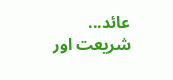عائد...
شریعت اور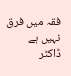فقہ میں فرق نہیں ہے
ڈاکٹر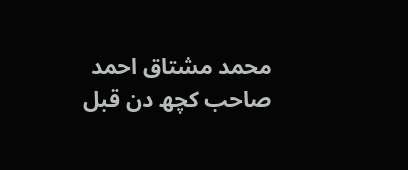محمد مشتاق احمد صاحب کچھ دن قبل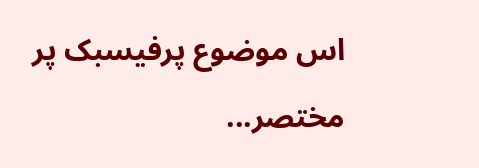اس موضوع پرفیسبک پر مختصر...